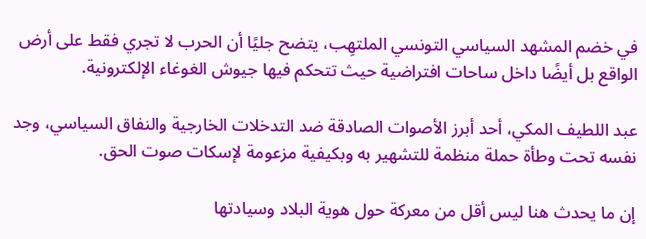في خضم المشهد السياسي التونسي الملتهِب، يتضح جليًا أن الحرب لا تجري فقط على أرض الواقع بل أيضًا داخل ساحات افتراضية حيث تتحكم فيها جيوش الغوغاء الإلكترونية.

عبد اللطيف المكي، أحد أبرز الأصوات الصادقة ضد التدخلات الخارجية والنفاق السياسي، وجد نفسه تحت وطأة حملة منظمة للتشهير به وبكيفية مزعومة لإسكات صوت الحق.

إن ما يحدث هنا ليس أقل من معركة حول هوية البلاد وسيادتها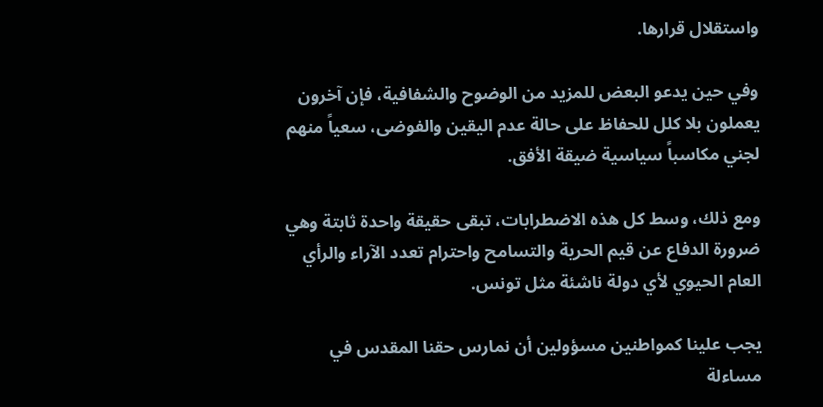واستقلال قرارها.

وفي حين يدعو البعض للمزيد من الوضوح والشفافية، فإن آخرون يعملون بلا كلل للحفاظ على حالة عدم اليقين والفوضى، سعياً منهم لجني مكاسباً سياسية ضيقة الأفق.

ومع ذلك، وسط كل هذه الاضطرابات، تبقى حقيقة واحدة ثابتة وهي ضرورة الدفاع عن قيم الحرية والتسامح واحترام تعدد الآراء والرأي العام الحيوي لأي دولة ناشئة مثل تونس.

يجب علينا كمواطنين مسؤولين أن نمارس حقنا المقدس في مساءلة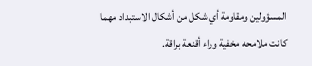المسؤولين ومقاومة أي شكل من أشكال الاستبداد مهما كانت ملامحه مخفية وراء أقنعة براقة.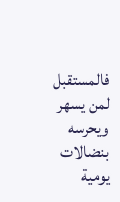فالمستقبل لمن يسهر ويحرسه بنضالات يومية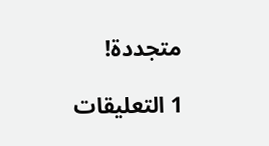متجددة!

1 التعليقات